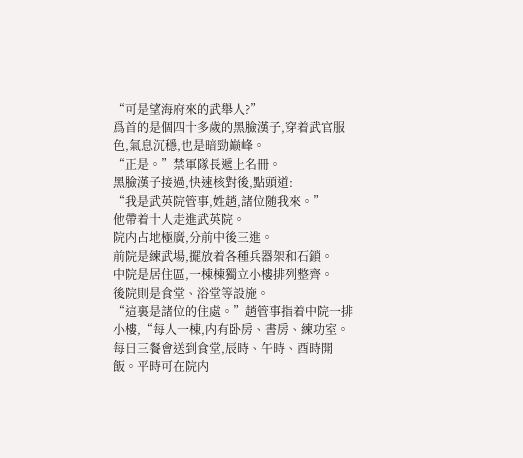“可是望海府來的武舉人?”
爲首的是個四十多歲的黑臉漢子,穿着武官服色,氣息沉穩,也是暗勁巅峰。
“正是。”禁軍隊長遞上名冊。
黑臉漢子接過,快速核對後,點頭道:
“我是武英院管事,姓趙,諸位随我來。”
他帶着十人走進武英院。
院内占地極廣,分前中後三進。
前院是練武場,擺放着各種兵器架和石鎖。
中院是居住區,一棟棟獨立小樓排列整齊。
後院則是食堂、浴堂等設施。
“這裏是諸位的住處。”趙管事指着中院一排小樓,“每人一棟,内有卧房、書房、練功室。每日三餐會送到食堂,辰時、午時、酉時開飯。平時可在院内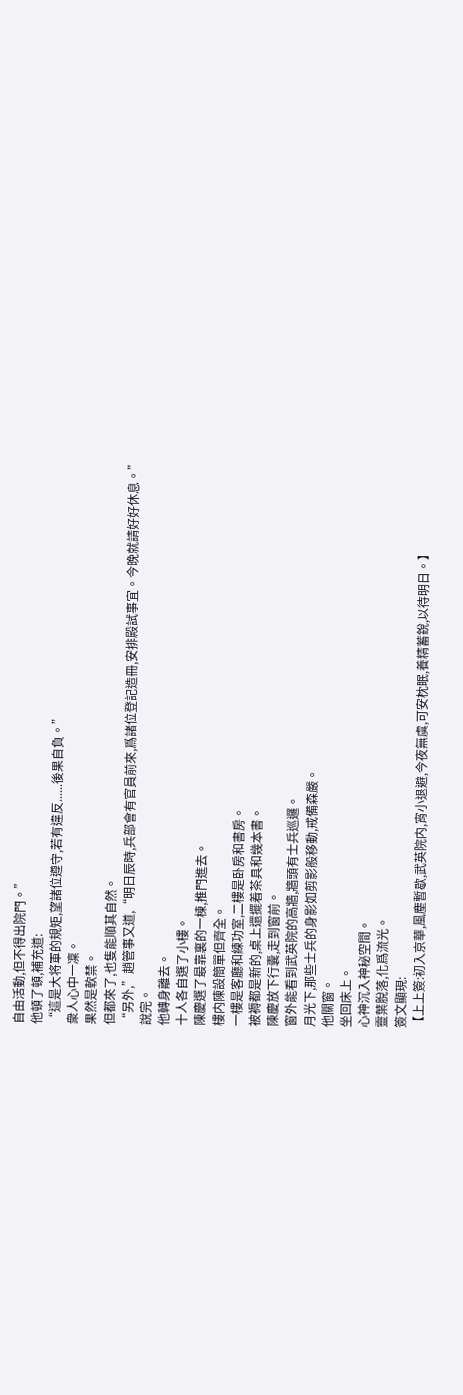自由活動,但不得出院門。”
他頓了頓,補充道:
“這是大将軍的規矩,望諸位遵守,若有違反......後果自負。”
衆人心中一凜。
果然是軟禁。
但都來了,也隻能順其自然。
“另外,”趙管事又道,“明日辰時,兵部會有官員前來,爲諸位登記造冊,安排殿試事宜。今晚就請好好休息。”
說完。
他轉身離去。
十人各自選了小樓。
陳慶選了最靠裏的一棟,推門進去。
樓内陳設簡單但齊全。
一樓是客廳和練功室,二樓是卧房和書房。
被褥都是新的,桌上還擺着茶具和幾本書。
陳慶放下行囊,走到窗前。
窗外能看到武英院的高牆,牆頭有士兵巡邏。
月光下,那些士兵的身影如剪影般移動,戒備森嚴。
他關窗。
坐回床上。
心神沉入神秘空間。
靈葉脫落,化爲流光。
簽文顯現:
【上上簽:初入京華,風塵暫歇,武英院内,宵小退避,今夜無虞,可安枕眠,養精蓄銳,以待明日。】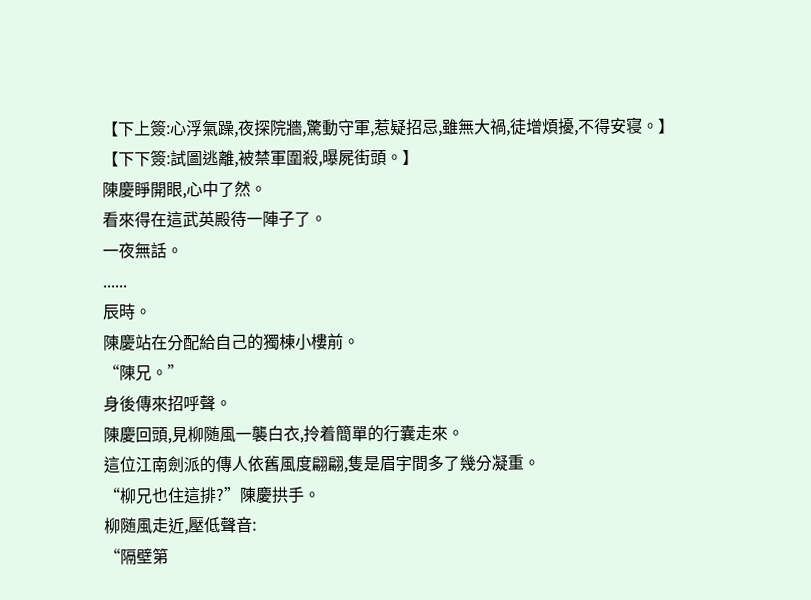【下上簽:心浮氣躁,夜探院牆,驚動守軍,惹疑招忌,雖無大禍,徒增煩擾,不得安寝。】
【下下簽:試圖逃離,被禁軍圍殺,曝屍街頭。】
陳慶睜開眼,心中了然。
看來得在這武英殿待一陣子了。
一夜無話。
......
辰時。
陳慶站在分配給自己的獨棟小樓前。
“陳兄。”
身後傳來招呼聲。
陳慶回頭,見柳随風一襲白衣,拎着簡單的行囊走來。
這位江南劍派的傳人依舊風度翩翩,隻是眉宇間多了幾分凝重。
“柳兄也住這排?”陳慶拱手。
柳随風走近,壓低聲音:
“隔壁第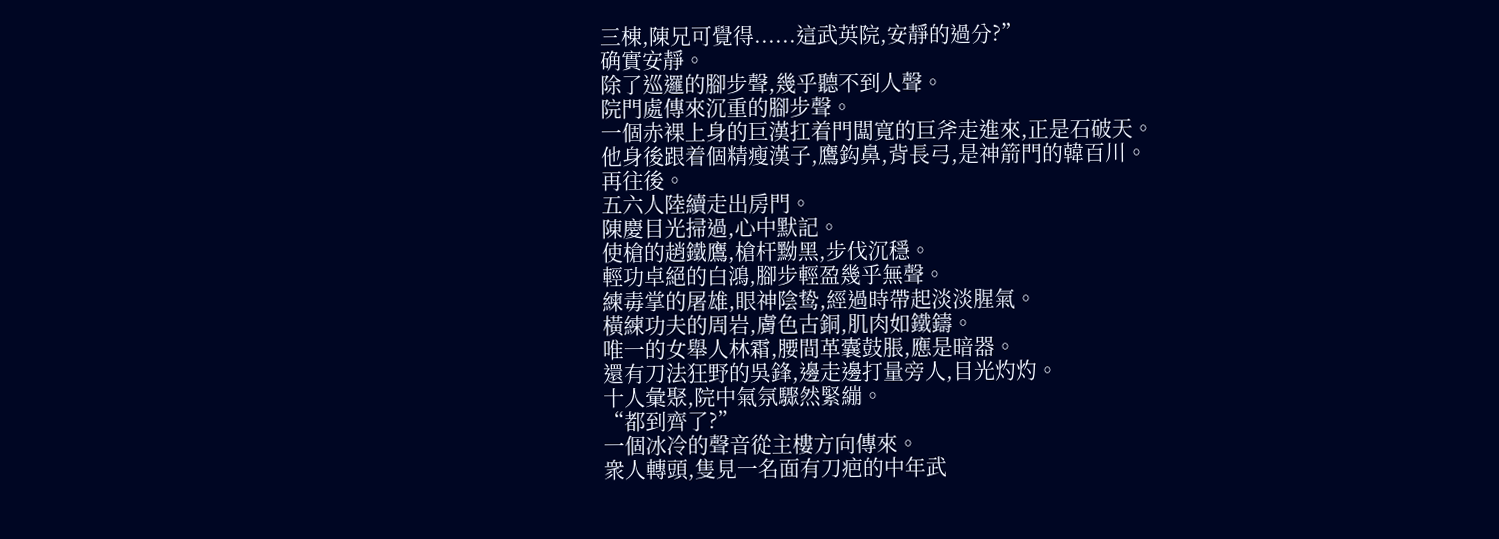三棟,陳兄可覺得......這武英院,安靜的過分?”
确實安靜。
除了巡邏的腳步聲,幾乎聽不到人聲。
院門處傳來沉重的腳步聲。
一個赤裸上身的巨漢扛着門闆寬的巨斧走進來,正是石破天。
他身後跟着個精瘦漢子,鷹鈎鼻,背長弓,是神箭門的韓百川。
再往後。
五六人陸續走出房門。
陳慶目光掃過,心中默記。
使槍的趙鐵鷹,槍杆黝黑,步伐沉穩。
輕功卓絕的白鴻,腳步輕盈幾乎無聲。
練毒掌的屠雄,眼神陰鸷,經過時帶起淡淡腥氣。
橫練功夫的周岩,膚色古銅,肌肉如鐵鑄。
唯一的女舉人林霜,腰間革囊鼓脹,應是暗器。
還有刀法狂野的吳鋒,邊走邊打量旁人,目光灼灼。
十人彙聚,院中氣氛驟然緊繃。
“都到齊了?”
一個冰冷的聲音從主樓方向傳來。
衆人轉頭,隻見一名面有刀疤的中年武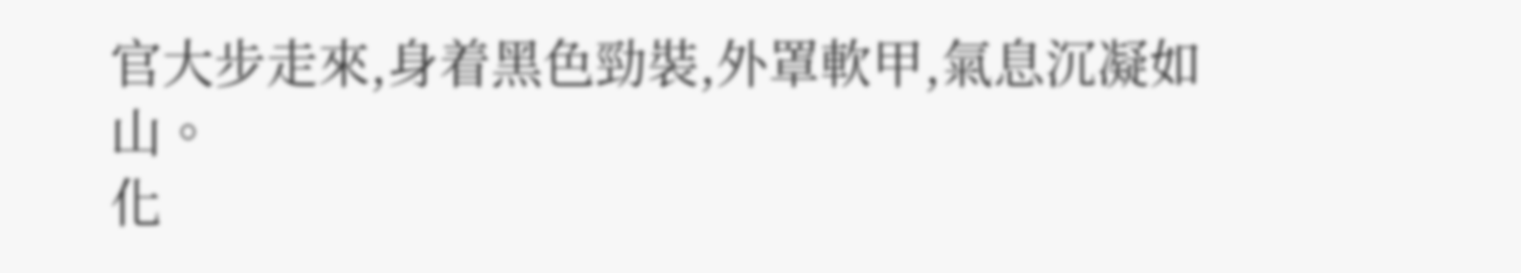官大步走來,身着黑色勁裝,外罩軟甲,氣息沉凝如山。
化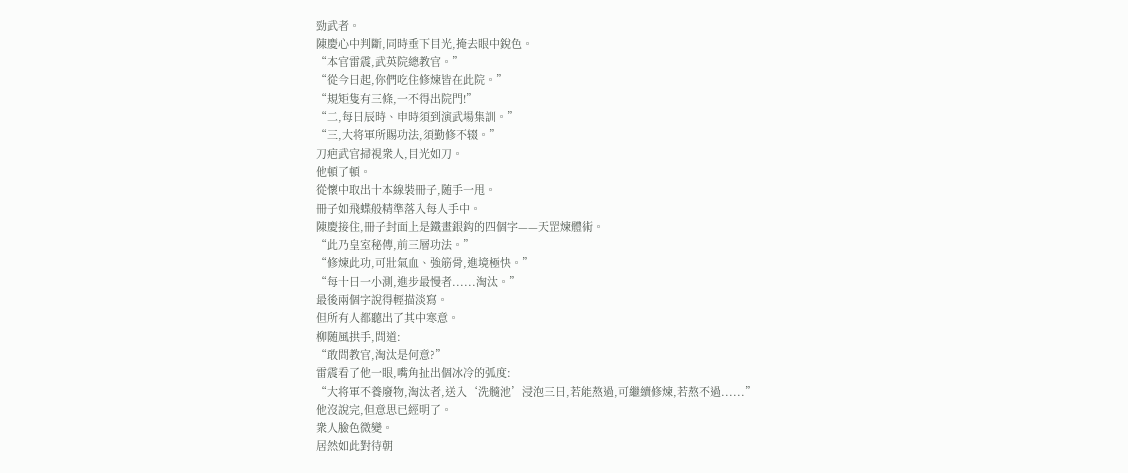勁武者。
陳慶心中判斷,同時垂下目光,掩去眼中銳色。
“本官雷震,武英院總教官。”
“從今日起,你們吃住修煉皆在此院。”
“規矩隻有三條,一不得出院門!”
“二,每日辰時、申時須到演武場集訓。”
“三,大将軍所賜功法,須勤修不辍。”
刀疤武官掃視衆人,目光如刀。
他頓了頓。
從懷中取出十本線裝冊子,随手一甩。
冊子如飛蝶般精準落入每人手中。
陳慶接住,冊子封面上是鐵畫銀鈎的四個字——天罡煉體術。
“此乃皇室秘傳,前三層功法。”
“修煉此功,可壯氣血、強筋骨,進境極快。”
“每十日一小測,進步最慢者......淘汰。”
最後兩個字說得輕描淡寫。
但所有人都聽出了其中寒意。
柳随風拱手,問道:
“敢問教官,淘汰是何意?”
雷震看了他一眼,嘴角扯出個冰冷的弧度:
“大将軍不養廢物,淘汰者,送入‘洗髓池’浸泡三日,若能熬過,可繼續修煉,若熬不過......”
他沒說完,但意思已經明了。
衆人臉色微變。
居然如此對待朝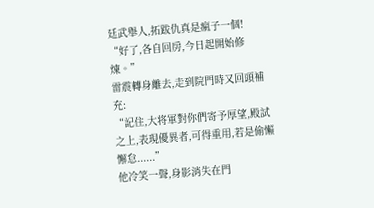廷武舉人,拓跋仇真是瘋子一個!
“好了,各自回房,今日起開始修煉。”
雷震轉身離去,走到院門時又回頭補充:
“記住,大将軍對你們寄予厚望,殿試之上,表現優異者,可得重用,若是偷懶懈怠......”
他冷笑一聲,身影消失在門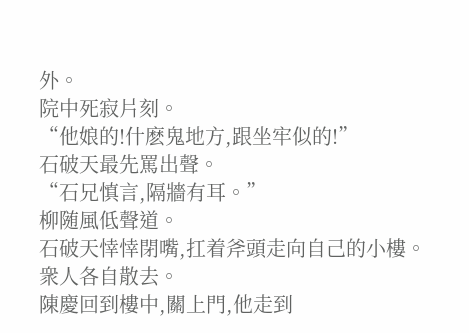外。
院中死寂片刻。
“他娘的!什麽鬼地方,跟坐牢似的!”
石破天最先罵出聲。
“石兄慎言,隔牆有耳。”
柳随風低聲道。
石破天悻悻閉嘴,扛着斧頭走向自己的小樓。
衆人各自散去。
陳慶回到樓中,關上門,他走到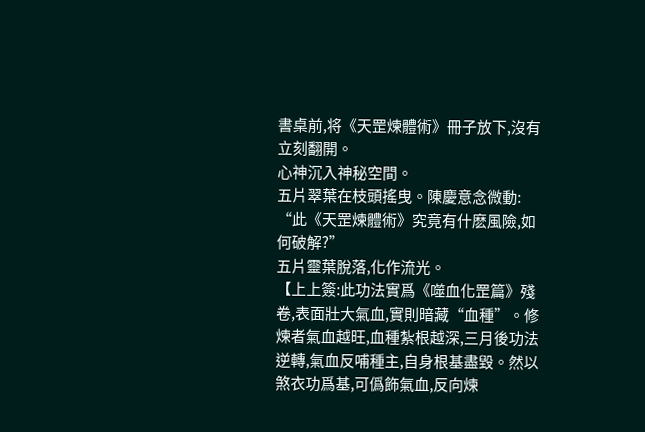書桌前,将《天罡煉體術》冊子放下,沒有立刻翻開。
心神沉入神秘空間。
五片翠葉在枝頭搖曳。陳慶意念微動:
“此《天罡煉體術》究竟有什麽風險,如何破解?”
五片靈葉脫落,化作流光。
【上上簽:此功法實爲《噬血化罡篇》殘卷,表面壯大氣血,實則暗藏“血種”。修煉者氣血越旺,血種紮根越深,三月後功法逆轉,氣血反哺種主,自身根基盡毀。然以煞衣功爲基,可僞飾氣血,反向煉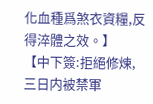化血種爲煞衣資糧,反得淬體之效。】
【中下簽:拒絕修煉,三日内被禁軍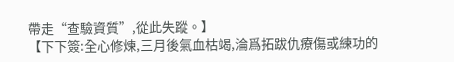帶走“查驗資質”,從此失蹤。】
【下下簽:全心修煉,三月後氣血枯竭,淪爲拓跋仇療傷或練功的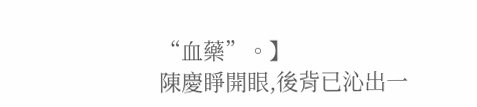“血藥”。】
陳慶睜開眼,後背已沁出一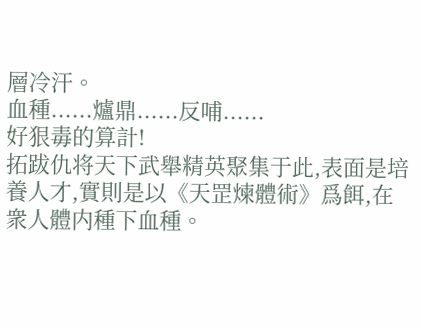層冷汗。
血種......爐鼎......反哺......
好狠毒的算計!
拓跋仇将天下武舉精英聚集于此,表面是培養人才,實則是以《天罡煉體術》爲餌,在衆人體内種下血種。